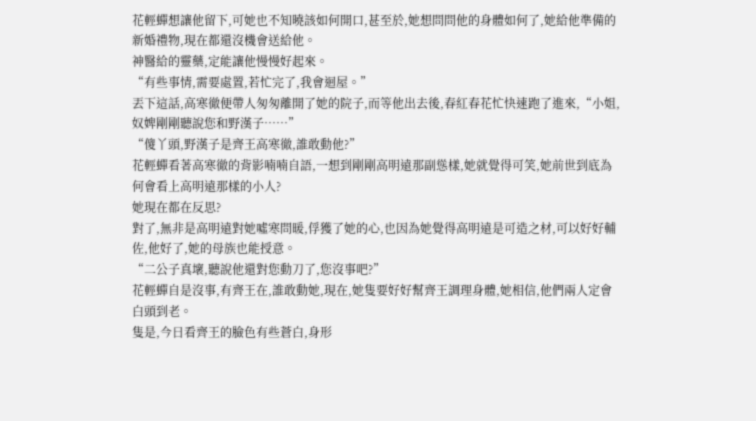花輕蟬想讓他留下,可她也不知曉該如何開口,甚至於,她想問問他的身體如何了,她給他準備的新婚禮物,現在都還沒機會送給他。
神醫給的靈藥,定能讓他慢慢好起來。
“有些事情,需要處置,若忙完了,我會迴屋。”
丟下這話,高寒徹便帶人匆匆離開了她的院子,而等他出去後,春紅春花忙快速跑了進來,“小姐,奴婢剛剛聽說您和野漢子……”
“傻丫頭,野漢子是齊王高寒徹,誰敢動他?”
花輕蟬看著高寒徹的背影喃喃自語,一想到剛剛高明遠那副慫樣,她就覺得可笑,她前世到底為何會看上高明遠那樣的小人?
她現在都在反思?
對了,無非是高明遠對她噓寒問暖,俘獲了她的心,也因為她覺得高明遠是可造之材,可以好好輔佐,他好了,她的母族也能授意。
“二公子真壞,聽說他還對您動刀了,您沒事吧?”
花輕蟬自是沒事,有齊王在,誰敢動她,現在,她隻要好好幫齊王調理身體,她相信,他們兩人定會白頭到老。
隻是,今日看齊王的臉色有些蒼白,身形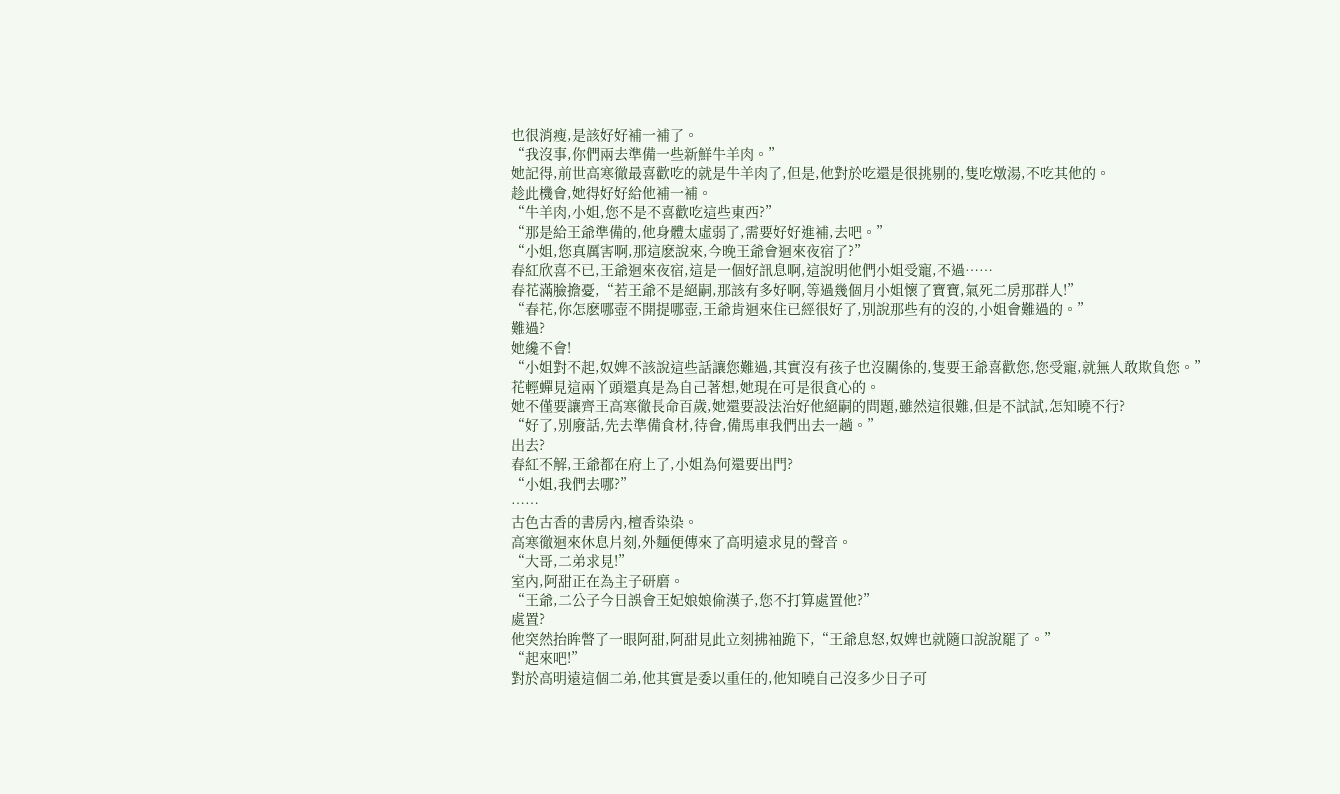也很消瘦,是該好好補一補了。
“我沒事,你們兩去準備一些新鮮牛羊肉。”
她記得,前世高寒徹最喜歡吃的就是牛羊肉了,但是,他對於吃還是很挑剔的,隻吃燉湯,不吃其他的。
趁此機會,她得好好給他補一補。
“牛羊肉,小姐,您不是不喜歡吃這些東西?”
“那是給王爺準備的,他身體太虛弱了,需要好好進補,去吧。”
“小姐,您真厲害啊,那這麽說來,今晚王爺會迴來夜宿了?”
春紅欣喜不已,王爺迴來夜宿,這是一個好訊息啊,這說明他們小姐受寵,不過……
春花滿臉擔憂,“若王爺不是絕嗣,那該有多好啊,等過幾個月小姐懷了寶寶,氣死二房那群人!”
“春花,你怎麽哪壺不開提哪壺,王爺肯迴來住已經很好了,別說那些有的沒的,小姐會難過的。”
難過?
她纔不會!
“小姐對不起,奴婢不該說這些話讓您難過,其實沒有孩子也沒關係的,隻要王爺喜歡您,您受寵,就無人敢欺負您。”
花輕蟬見這兩丫頭還真是為自己著想,她現在可是很貪心的。
她不僅要讓齊王高寒徹長命百歲,她還要設法治好他絕嗣的問題,雖然這很難,但是不試試,怎知曉不行?
“好了,別廢話,先去準備食材,待會,備馬車我們出去一趟。”
出去?
春紅不解,王爺都在府上了,小姐為何還要出門?
“小姐,我們去哪?”
……
古色古香的書房內,檀香染染。
高寒徹迴來休息片刻,外麵便傳來了高明遠求見的聲音。
“大哥,二弟求見!”
室內,阿甜正在為主子研磨。
“王爺,二公子今日誤會王妃娘娘偷漢子,您不打算處置他?”
處置?
他突然抬眸瞥了一眼阿甜,阿甜見此立刻拂袖跪下,“王爺息怒,奴婢也就隨口說說罷了。”
“起來吧!”
對於高明遠這個二弟,他其實是委以重任的,他知曉自己沒多少日子可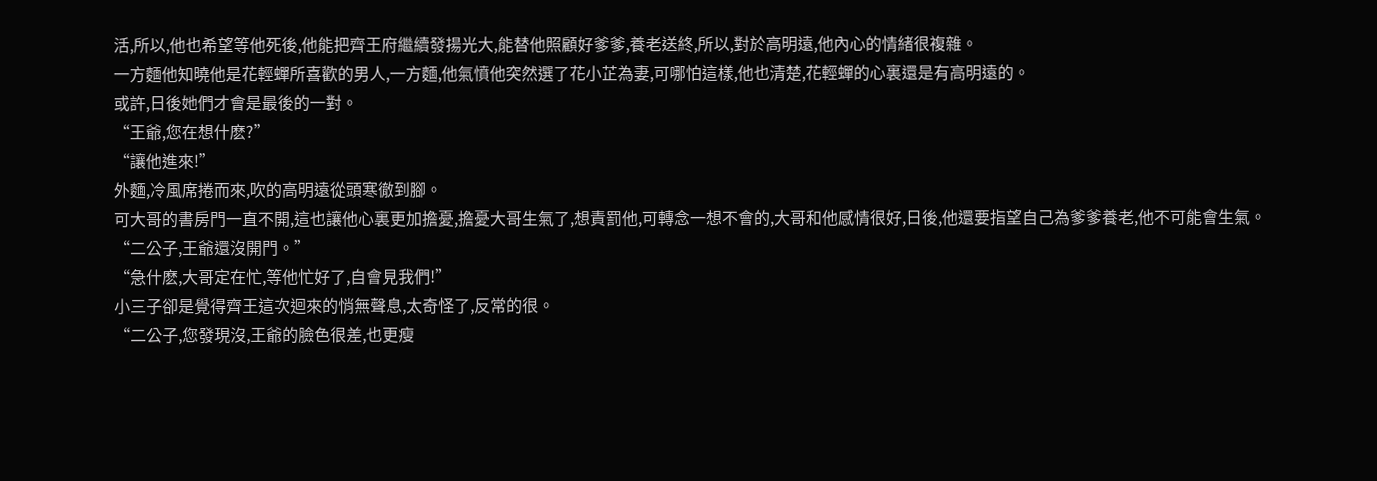活,所以,他也希望等他死後,他能把齊王府繼續發揚光大,能替他照顧好爹爹,養老送終,所以,對於高明遠,他內心的情緒很複雜。
一方麵他知曉他是花輕蟬所喜歡的男人,一方麵,他氣憤他突然選了花小芷為妻,可哪怕這樣,他也清楚,花輕蟬的心裏還是有高明遠的。
或許,日後她們才會是最後的一對。
“王爺,您在想什麽?”
“讓他進來!”
外麵,冷風席捲而來,吹的高明遠從頭寒徹到腳。
可大哥的書房門一直不開,這也讓他心裏更加擔憂,擔憂大哥生氣了,想責罰他,可轉念一想不會的,大哥和他感情很好,日後,他還要指望自己為爹爹養老,他不可能會生氣。
“二公子,王爺還沒開門。”
“急什麽,大哥定在忙,等他忙好了,自會見我們!”
小三子卻是覺得齊王這次迴來的悄無聲息,太奇怪了,反常的很。
“二公子,您發現沒,王爺的臉色很差,也更瘦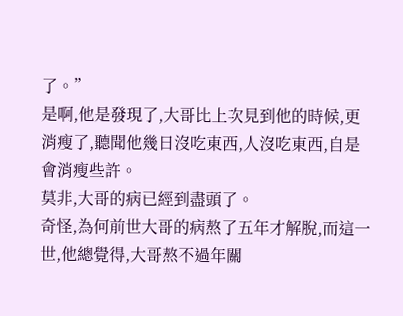了。”
是啊,他是發現了,大哥比上次見到他的時候,更消瘦了,聽聞他幾日沒吃東西,人沒吃東西,自是會消瘦些許。
莫非,大哥的病已經到盡頭了。
奇怪,為何前世大哥的病熬了五年才解脫,而這一世,他總覺得,大哥熬不過年關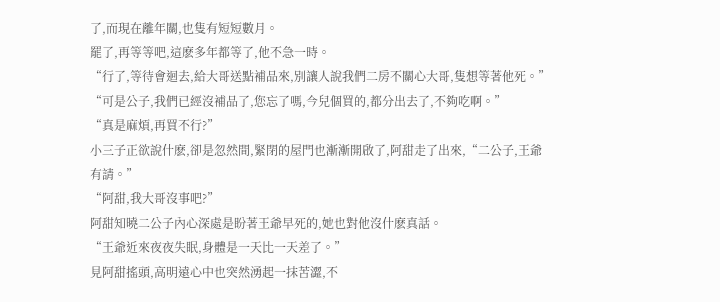了,而現在離年關,也隻有短短數月。
罷了,再等等吧,這麽多年都等了,他不急一時。
“行了,等待會迴去,給大哥送點補品來,別讓人說我們二房不關心大哥,隻想等著他死。”
“可是公子,我們已經沒補品了,您忘了嗎,今兒個買的,都分出去了,不夠吃啊。”
“真是麻煩,再買不行?”
小三子正欲說什麽,卻是忽然間,緊閉的屋門也漸漸開啟了,阿甜走了出來,“二公子,王爺有請。”
“阿甜,我大哥沒事吧?”
阿甜知曉二公子內心深處是盼著王爺早死的,她也對他沒什麽真話。
“王爺近來夜夜失眠,身體是一天比一天差了。”
見阿甜搖頭,高明遠心中也突然湧起一抹苦澀,不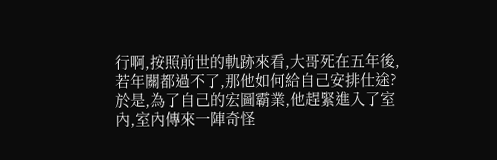行啊,按照前世的軌跡來看,大哥死在五年後,若年關都過不了,那他如何給自己安排仕途?
於是,為了自己的宏圖霸業,他趕緊進入了室內,室內傳來一陣奇怪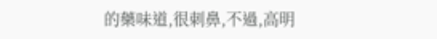的藥味道,很刺鼻,不過,高明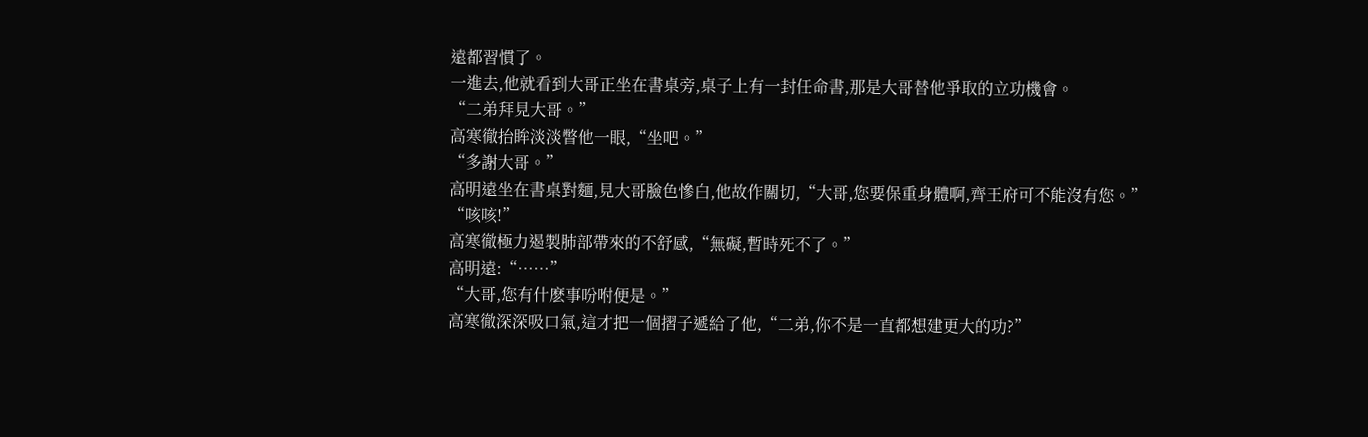遠都習慣了。
一進去,他就看到大哥正坐在書桌旁,桌子上有一封任命書,那是大哥替他爭取的立功機會。
“二弟拜見大哥。”
高寒徹抬眸淡淡瞥他一眼,“坐吧。”
“多謝大哥。”
高明遠坐在書桌對麵,見大哥臉色慘白,他故作關切,“大哥,您要保重身體啊,齊王府可不能沒有您。”
“咳咳!”
高寒徹極力遏製肺部帶來的不舒感,“無礙,暫時死不了。”
高明遠:“……”
“大哥,您有什麽事吩咐便是。”
高寒徹深深吸口氣,這才把一個摺子遞給了他,“二弟,你不是一直都想建更大的功?”